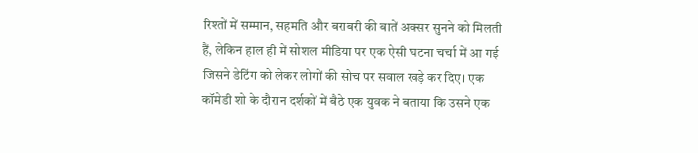रिश्तों में सम्मान, सहमति और बराबरी की बातें अक्सर सुनने को मिलती हैं, लेकिन हाल ही में सोशल मीडिया पर एक ऐसी घटना चर्चा में आ गई जिसने डेटिंग को लेकर लोगों की सोच पर सवाल खड़े कर दिए। एक कॉमेडी शो के दौरान दर्शकों में बैठे एक युवक ने बताया कि उसने एक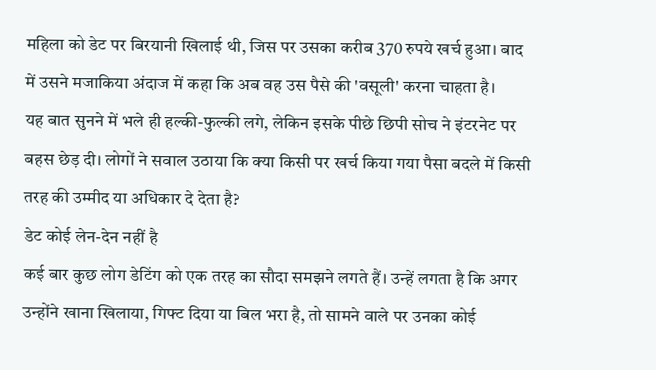महिला को डेट पर बिरयानी खिलाई थी, जिस पर उसका करीब 370 रुपये खर्च हुआ। बाद में उसने मजाकिया अंदाज में कहा कि अब वह उस पैसे की 'वसूली' करना चाहता है।
यह बात सुनने में भले ही हल्की-फुल्की लगे, लेकिन इसके पीछे छिपी सोच ने इंटरनेट पर बहस छेड़ दी। लोगों ने सवाल उठाया कि क्या किसी पर खर्च किया गया पैसा बदले में किसी तरह की उम्मीद या अधिकार दे देता है?
डेट कोई लेन-देन नहीं है
कई बार कुछ लोग डेटिंग को एक तरह का सौदा समझने लगते हैं। उन्हें लगता है कि अगर उन्होंने खाना खिलाया, गिफ्ट दिया या बिल भरा है, तो सामने वाले पर उनका कोई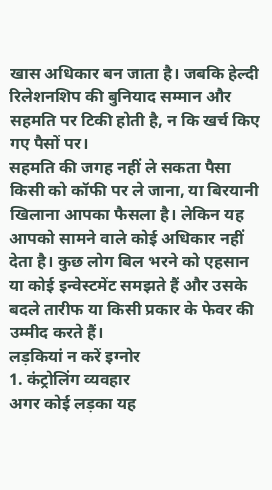खास अधिकार बन जाता है। जबकि हेल्दी रिलेशनशिप की बुनियाद सम्मान और सहमति पर टिकी होती है, न कि खर्च किए गए पैसों पर।
सहमति की जगह नहीं ले सकता पैसा
किसी को कॉफी पर ले जाना, या बिरयानी खिलाना आपका फैसला है। लेकिन यह आपको सामने वाले कोई अधिकार नहीं देता है। कुछ लोग बिल भरने को एहसान या कोई इन्वेस्टमेंट समझते हैं और उसके बदले तारीफ या किसी प्रकार के फेवर की उम्मीद करते हैं।
लड़कियां न करें इग्नोर
1. कंट्रोलिंग व्यवहार
अगर कोई लड़का यह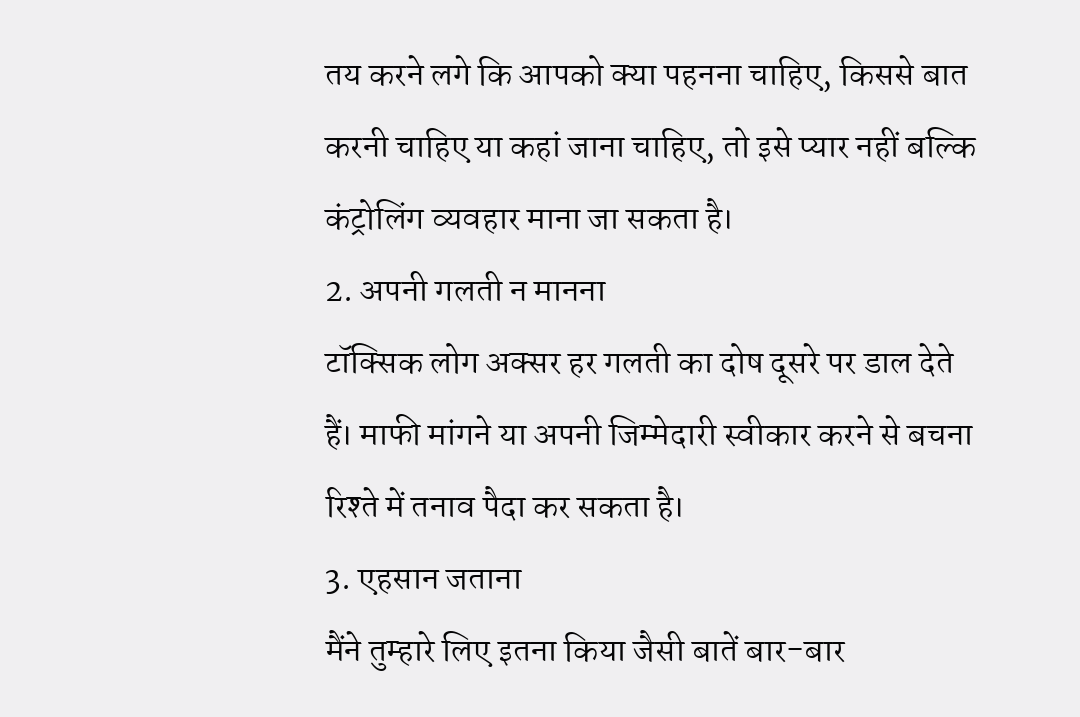तय करने लगे कि आपको क्या पहनना चाहिए, किससे बात करनी चाहिए या कहां जाना चाहिए, तो इसे प्यार नहीं बल्कि कंट्रोलिंग व्यवहार माना जा सकता है।
2. अपनी गलती न मानना
टॉक्सिक लोग अक्सर हर गलती का दोष दूसरे पर डाल देते हैं। माफी मांगने या अपनी जिम्मेदारी स्वीकार करने से बचना रिश्ते में तनाव पैदा कर सकता है।
3. एहसान जताना
मैंने तुम्हारे लिए इतना किया जैसी बातें बार-बार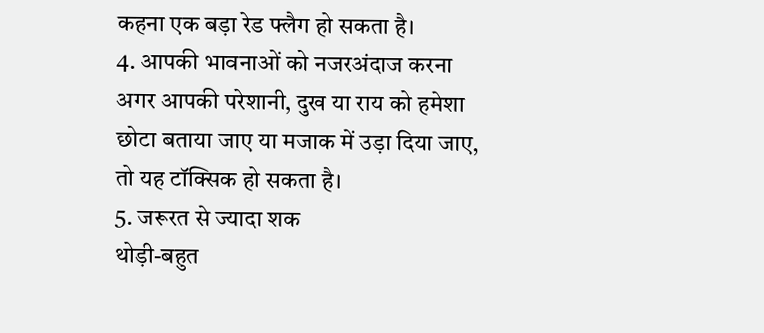कहना एक बड़ा रेड फ्लैग हो सकता है।
4. आपकी भावनाओं को नजरअंदाज करना
अगर आपकी परेशानी, दुख या राय को हमेशा छोटा बताया जाए या मजाक में उड़ा दिया जाए, तो यह टॉक्सिक हो सकता है।
5. जरूरत से ज्यादा शक
थोड़ी-बहुत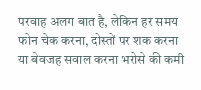परवाह अलग बात है, लेकिन हर समय फोन चेक करना, दोस्तों पर शक करना या बेवजह सवाल करना भरोसे की कमी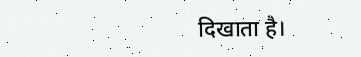दिखाता है।